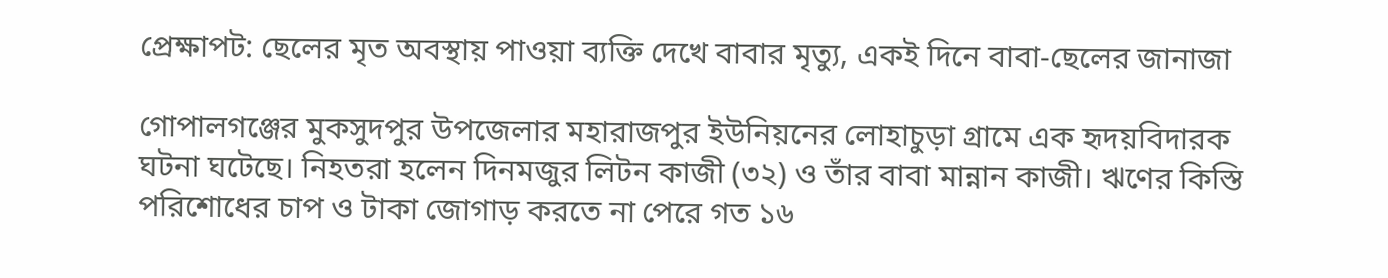প্রেক্ষাপট: ছেলের মৃত অবস্থায় পাওয়া ব্যক্তি দেখে বাবার মৃত্যু, একই দিনে বাবা-ছেলের জানাজা

গোপালগঞ্জের মুকসুদপুর উপজেলার মহারাজপুর ইউনিয়নের লোহাচুড়া গ্রামে এক হৃদয়বিদারক ঘটনা ঘটেছে। নিহতরা হলেন দিনমজুর লিটন কাজী (৩২) ও তাঁর বাবা মান্নান কাজী। ঋণের কিস্তি পরিশোধের চাপ ও টাকা জোগাড় করতে না পেরে গত ১৬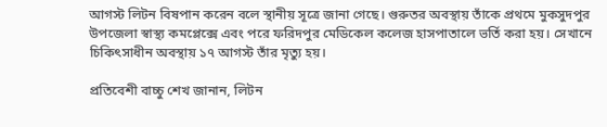আগস্ট লিটন বিষপান করেন বলে স্থানীয় সূত্রে জানা গেছে। গুরুতর অবস্থায় তাঁকে প্রথমে মুকসুদপুর উপজেলা স্বাস্থ্য কমপ্লেক্সে এবং পরে ফরিদপুর মেডিকেল কলেজ হাসপাতালে ভর্তি করা হয়। সেখানে চিকিৎসাধীন অবস্থায় ১৭ আগস্ট তাঁর মৃত্যু হয়।

প্রতিবেশী বাচ্চু শেখ জানান, লিটন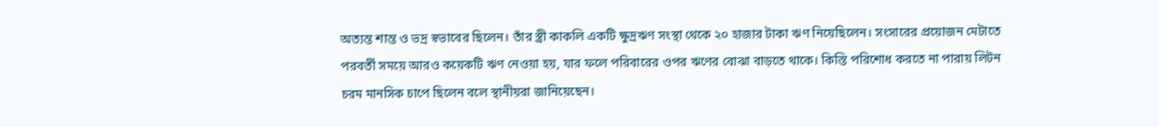অত্যন্ত শান্ত ও ভদ্র স্বভাবের ছিলেন। তাঁর স্ত্রী কাকলি একটি ক্ষুদ্রঋণ সংস্থা থেকে ২০ হাজার টাকা ঋণ নিয়েছিলেন। সংসারের প্রয়োজন মেটাতে পরবর্তী সময়ে আরও কয়েকটি ঋণ নেওয়া হয়, যার ফলে পরিবারের ওপর ঋণের বোঝা বাড়তে থাকে। কিস্তি পরিশোধ করতে না পারায় লিটন চরম মানসিক চাপে ছিলেন বলে স্থানীয়রা জানিয়েছেন।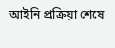আইনি প্রক্রিয়া শেষে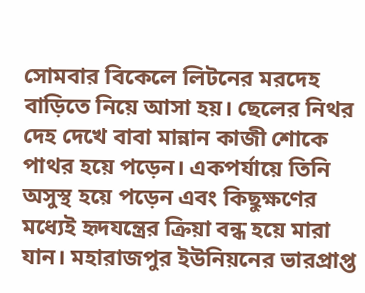সোমবার বিকেলে লিটনের মরদেহ বাড়িতে নিয়ে আসা হয়। ছেলের নিথর দেহ দেখে বাবা মান্নান কাজী শোকে পাথর হয়ে পড়েন। একপর্যায়ে তিনি অসুস্থ হয়ে পড়েন এবং কিছুক্ষণের মধ্যেই হৃদযন্ত্রের ক্রিয়া বন্ধ হয়ে মারা যান। মহারাজপুর ইউনিয়নের ভারপ্রাপ্ত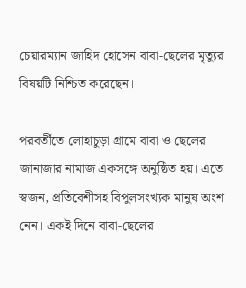চেয়ারম্যান জাহিদ হোসেন বাবা-ছেলের মৃত্যুর বিষয়টি নিশ্চিত করেছেন।

পরবর্তীতে লোহাচুড়া গ্রামে বাবা ও ছেলের জানাজার নামাজ একসঙ্গে অনুষ্ঠিত হয়। এতে স্বজন, প্রতিবেশীসহ বিপুলসংখ্যক মানুষ অংশ নেন। একই দিনে বাবা-ছেলের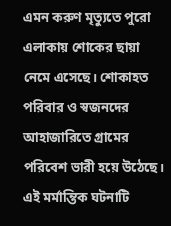এমন করুণ মৃত্যুতে পুরো এলাকায় শোকের ছায়া নেমে এসেছে। শোকাহত পরিবার ও স্বজনদের আহাজারিতে গ্রামের পরিবেশ ভারী হয়ে উঠেছে। এই মর্মান্তিক ঘটনাটি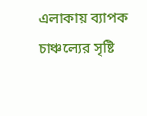এলাকায় ব্যাপক চাঞ্চল্যের সৃষ্টি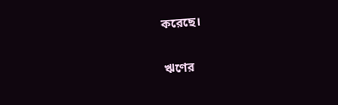করেছে।

ঋণের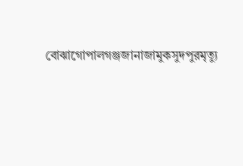বোঝাগোপালগঞ্জজানাজামুকসুদপুরমৃত্যু